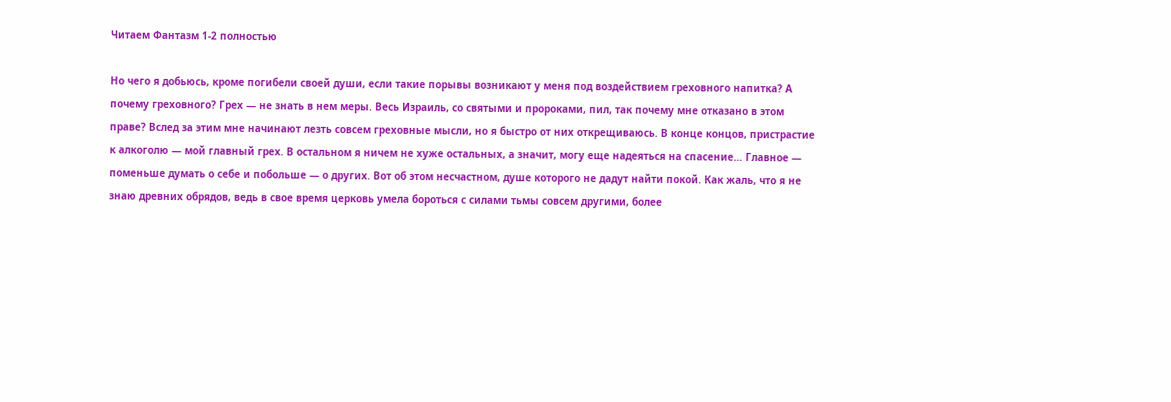Читаем Фантазм 1-2 полностью

Но чего я добьюсь, кроме погибели своей души, если такие порывы возникают у меня под воздействием греховного напитка? А почему греховного? Грех — не знать в нем меры. Весь Израиль, со святыми и пророками, пил, так почему мне отказано в этом праве? Вслед за этим мне начинают лезть совсем греховные мысли, но я быстро от них открещиваюсь. В конце концов, пристрастие к алкоголю — мой главный грех. В остальном я ничем не хуже остальных, а значит, могу еще надеяться на спасение… Главное — поменьше думать о себе и побольше — о других. Вот об этом несчастном, душе которого не дадут найти покой. Как жаль, что я не знаю древних обрядов, ведь в свое время церковь умела бороться с силами тьмы совсем другими, более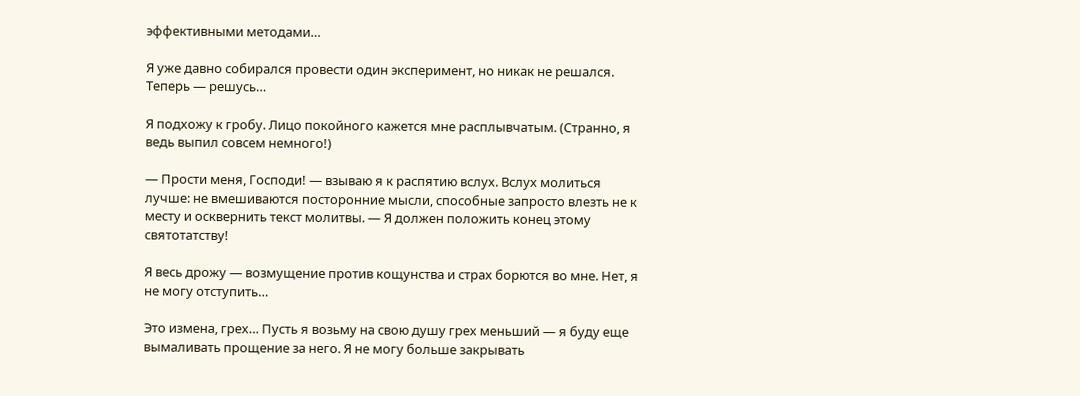эффективными методами…

Я уже давно собирался провести один эксперимент, но никак не решался. Теперь — решусь…

Я подхожу к гробу. Лицо покойного кажется мне расплывчатым. (Странно, я ведь выпил совсем немного!)

— Прости меня, Господи! — взываю я к распятию вслух. Вслух молиться лучше: не вмешиваются посторонние мысли, способные запросто влезть не к месту и осквернить текст молитвы. — Я должен положить конец этому святотатству!

Я весь дрожу — возмущение против кощунства и страх борются во мне. Нет, я не могу отступить…

Это измена, грех… Пусть я возьму на свою душу грех меньший — я буду еще вымаливать прощение за него. Я не могу больше закрывать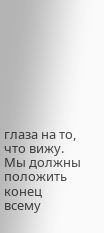глаза на то, что вижу. Мы должны положить конец всему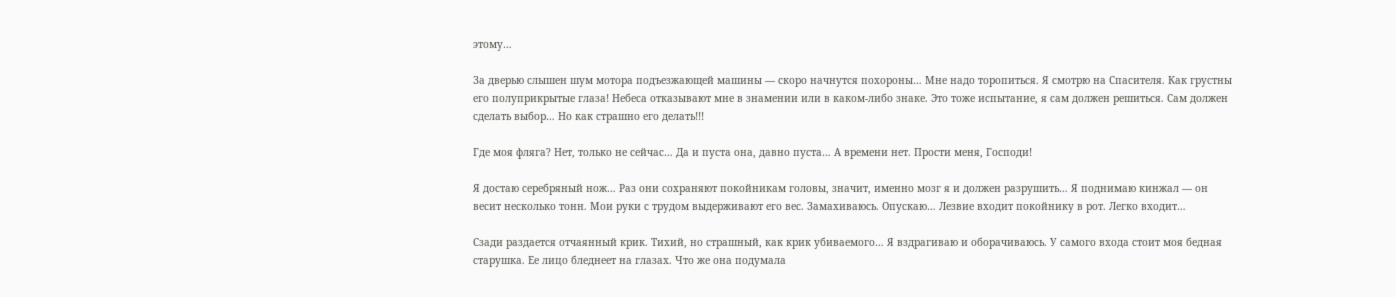этому…

За дверью слышен шум мотора подъезжающей машины — скоро начнутся похороны… Мне надо торопиться. Я смотрю на Спасителя. Как грустны его полуприкрытые глаза! Небеса отказывают мне в знамении или в каком-либо знаке. Это тоже испытание, я сам должен решиться. Сам должен сделать выбор… Но как страшно его делать!!!

Где моя фляга? Нет, только не сейчас… Да и пуста она, давно пуста… А времени нет. Прости меня, Господи!

Я достаю серебряный нож… Раз они сохраняют покойникам головы, значит, именно мозг я и должен разрушить… Я поднимаю кинжал — он весит несколько тонн. Мои руки с трудом выдерживают его вес. Замахиваюсь. Опускаю… Лезвие входит покойнику в рот. Легко входит…

Сзади раздается отчаянный крик. Тихий, но страшный, как крик убиваемого… Я вздрагиваю и оборачиваюсь. У самого входа стоит моя бедная старушка. Ее лицо бледнеет на глазах. Что же она подумала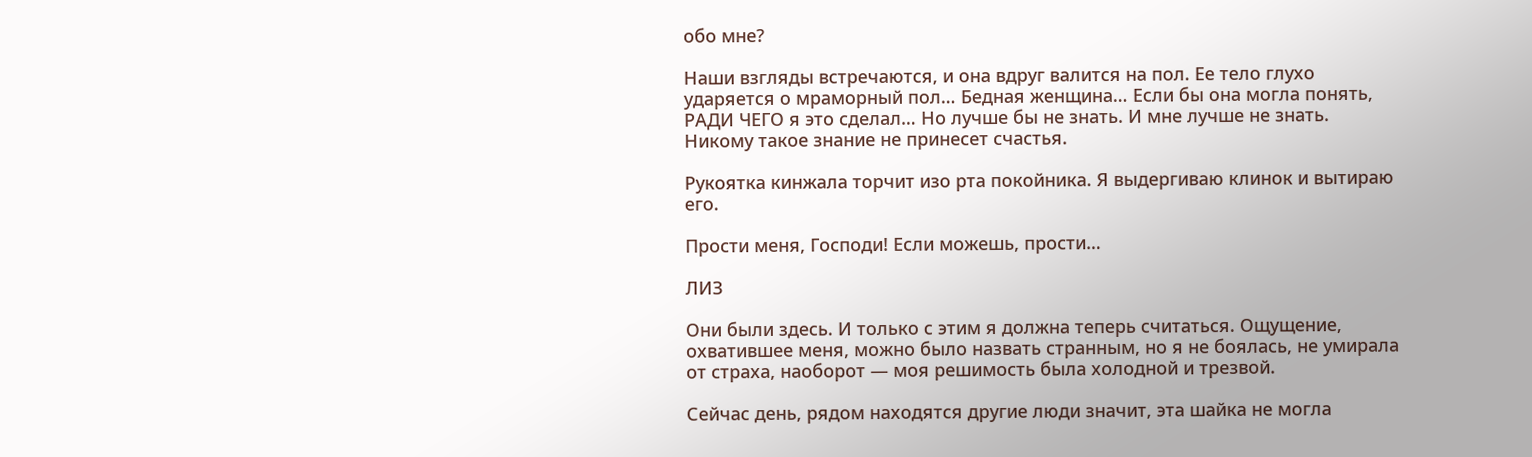обо мне?

Наши взгляды встречаются, и она вдруг валится на пол. Ее тело глухо ударяется о мраморный пол… Бедная женщина… Если бы она могла понять, РАДИ ЧЕГО я это сделал… Но лучше бы не знать. И мне лучше не знать. Никому такое знание не принесет счастья.

Рукоятка кинжала торчит изо рта покойника. Я выдергиваю клинок и вытираю его.

Прости меня, Господи! Если можешь, прости…

ЛИЗ

Они были здесь. И только с этим я должна теперь считаться. Ощущение, охватившее меня, можно было назвать странным, но я не боялась, не умирала от страха, наоборот — моя решимость была холодной и трезвой.

Сейчас день, рядом находятся другие люди значит, эта шайка не могла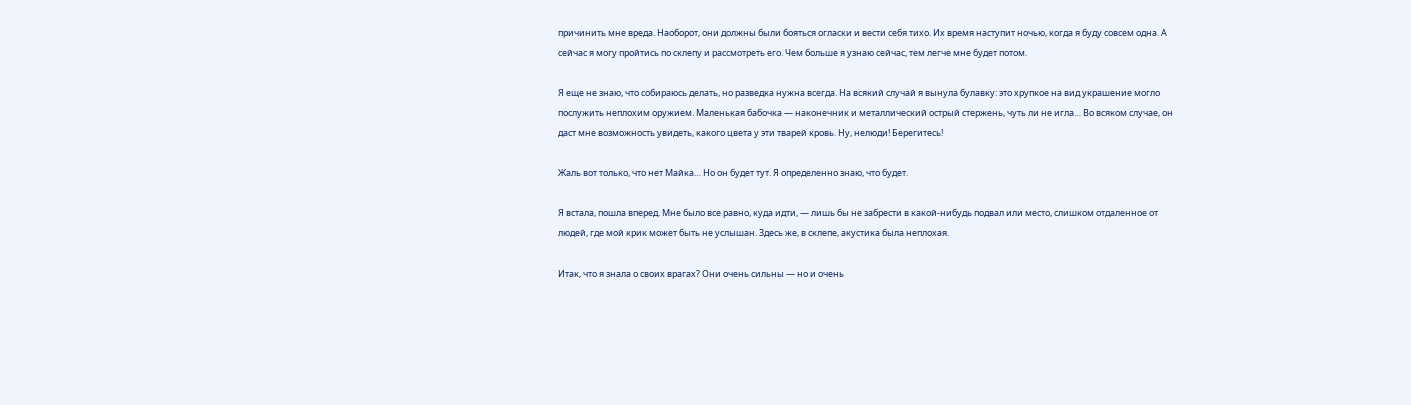причинить мне вреда. Наоборот, они должны были бояться огласки и вести себя тихо. Их время наступит ночью, когда я буду совсем одна. А сейчас я могу пройтись по склепу и рассмотреть его. Чем больше я узнаю сейчас, тем легче мне будет потом.

Я еще не знаю, что собираюсь делать, но разведка нужна всегда. На всякий случай я вынула булавку: это хрупкое на вид украшение могло послужить неплохим оружием. Маленькая бабочка — наконечник и металлический острый стержень, чуть ли не игла… Во всяком случае, он даст мне возможность увидеть, какого цвета у эти тварей кровь. Ну, нелюди! Берегитесь!

Жаль вот только, что нет Майка… Но он будет тут. Я определенно знаю, что будет.

Я встала, пошла вперед. Мне было все равно, куда идти, — лишь бы не забрести в какой-нибудь подвал или место, слишком отдаленное от людей, где мой крик может быть не услышан. Здесь же, в склепе, акустика была неплохая.

Итак, что я знала о своих врагах? Они очень сильны — но и очень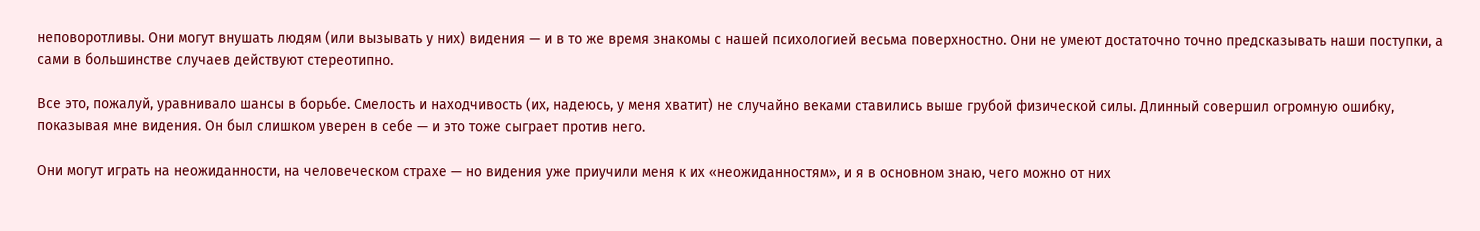неповоротливы. Они могут внушать людям (или вызывать у них) видения — и в то же время знакомы с нашей психологией весьма поверхностно. Они не умеют достаточно точно предсказывать наши поступки, а сами в большинстве случаев действуют стереотипно.

Все это, пожалуй, уравнивало шансы в борьбе. Смелость и находчивость (их, надеюсь, у меня хватит) не случайно веками ставились выше грубой физической силы. Длинный совершил огромную ошибку, показывая мне видения. Он был слишком уверен в себе — и это тоже сыграет против него.

Они могут играть на неожиданности, на человеческом страхе — но видения уже приучили меня к их «неожиданностям», и я в основном знаю, чего можно от них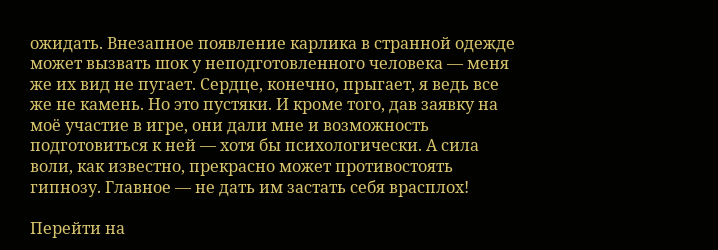ожидать. Внезапное появление карлика в странной одежде может вызвать шок у неподготовленного человека — меня же их вид не пугает. Сердце, конечно, прыгает, я ведь все же не камень. Но это пустяки. И кроме того, дав заявку на моё участие в игре, они дали мне и возможность подготовиться к ней — хотя бы психологически. А сила воли, как известно, прекрасно может противостоять гипнозу. Главное — не дать им застать себя врасплох!

Перейти на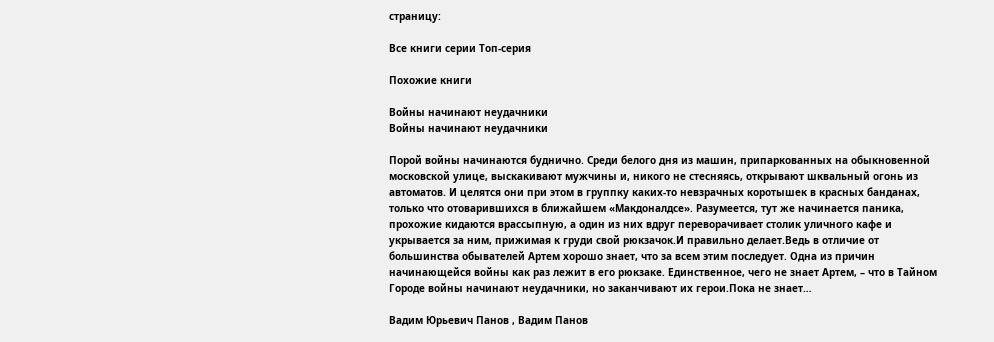страницу:

Все книги серии Топ-серия

Похожие книги

Войны начинают неудачники
Войны начинают неудачники

Порой войны начинаются буднично. Среди белого дня из машин, припаркованных на обыкновенной московской улице, выскакивают мужчины и, никого не стесняясь, открывают шквальный огонь из автоматов. И целятся они при этом в группку каких-то невзрачных коротышек в красных банданах, только что отоварившихся в ближайшем «Макдоналдсе». Разумеется, тут же начинается паника, прохожие кидаются врассыпную, а один из них вдруг переворачивает столик уличного кафе и укрывается за ним, прижимая к груди свой рюкзачок.И правильно делает.Ведь в отличие от большинства обывателей Артем хорошо знает, что за всем этим последует. Одна из причин начинающейся войны как раз лежит в его рюкзаке. Единственное, чего не знает Артем, – что в Тайном Городе войны начинают неудачники, но заканчивают их герои.Пока не знает…

Вадим Юрьевич Панов , Вадим Панов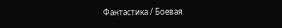Фантастика / Боевая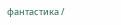фантастика /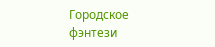Городское фэнтези